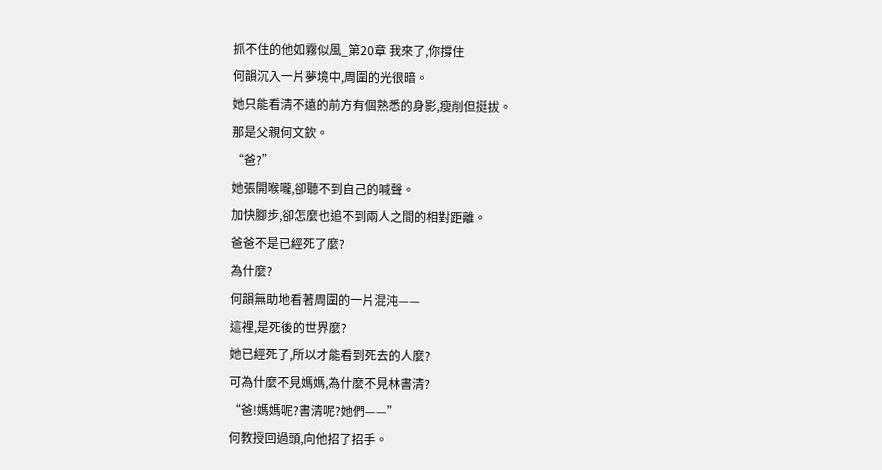抓不住的他如霧似風_第20章 我來了,你撐住
何韻沉入一片夢境中,周圍的光很暗。
她只能看清不遠的前方有個熟悉的身影,瘦削但挺拔。
那是父親何文欽。
“爸?”
她張開喉嚨,卻聽不到自己的喊聲。
加快腳步,卻怎麼也追不到兩人之間的相對距離。
爸爸不是已經死了麼?
為什麼?
何韻無助地看著周圍的一片混沌——
這裡,是死後的世界麼?
她已經死了,所以才能看到死去的人麼?
可為什麼不見媽媽,為什麼不見林書清?
“爸!媽媽呢?書清呢?她們——”
何教授回過頭,向他招了招手。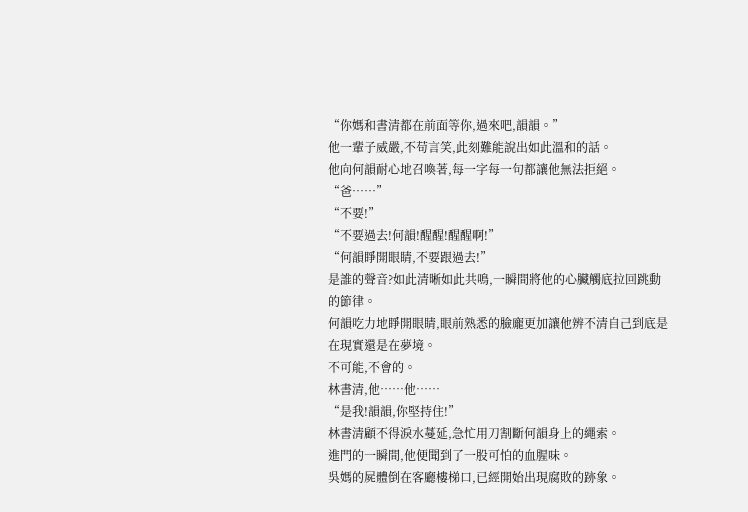“你媽和書清都在前面等你,過來吧,韻韻。”
他一輩子威嚴,不苟言笑,此刻難能說出如此溫和的話。
他向何韻耐心地召喚著,每一字每一句都讓他無法拒絕。
“爸……”
“不要!”
“不要過去!何韻!醒醒!醒醒啊!”
“何韻睜開眼睛,不要跟過去!”
是誰的聲音?如此清晰如此共鳴,一瞬間將他的心臟觸底拉回跳動的節律。
何韻吃力地睜開眼睛,眼前熟悉的臉龐更加讓他辨不清自己到底是在現實還是在夢境。
不可能,不會的。
林書清,他……他……
“是我!韻韻,你堅持住!”
林書清顧不得淚水蔓延,急忙用刀割斷何韻身上的繩索。
進門的一瞬間,他便聞到了一股可怕的血腥味。
吳媽的屍體倒在客廳樓梯口,已經開始出現腐敗的跡象。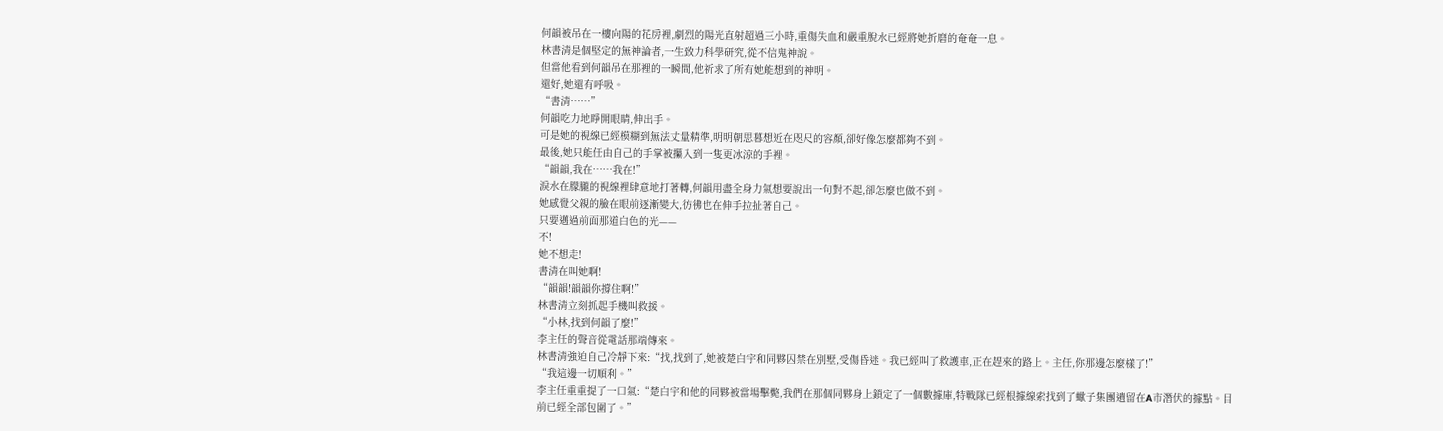何韻被吊在一樓向陽的花房裡,劇烈的陽光直射超過三小時,重傷失血和嚴重脫水已經將她折磨的奄奄一息。
林書清是個堅定的無神論者,一生致力科學研究,從不信鬼神說。
但當他看到何韻吊在那裡的一瞬間,他祈求了所有她能想到的神明。
還好,她還有呼吸。
“書清……”
何韻吃力地睜開眼睛,伸出手。
可是她的視線已經模糊到無法丈量精準,明明朝思暮想近在咫尺的容顏,卻好像怎麼都夠不到。
最後,她只能任由自己的手掌被攥入到一隻更冰涼的手裡。
“韻韻,我在……我在!”
淚水在朦朧的視線裡肆意地打著轉,何韻用盡全身力氣想要說出一句對不起,卻怎麼也做不到。
她感覺父親的臉在眼前逐漸變大,彷彿也在伸手拉扯著自己。
只要邁過前面那道白色的光——
不!
她不想走!
書清在叫她啊!
“韻韻!韻韻你撐住啊!”
林書清立刻抓起手機叫救援。
“小林,找到何韻了麼!”
李主任的聲音從電話那端傳來。
林書清強迫自己冷靜下來:“找,找到了,她被楚白宇和同夥囚禁在別墅,受傷昏迷。我已經叫了救護車,正在趕來的路上。主任,你那邊怎麼樣了!”
“我這邊一切順利。”
李主任重重提了一口氣:“楚白宇和他的同夥被當場擊斃,我們在那個同夥身上鎖定了一個數據庫,特戰隊已經根據線索找到了蠍子集團遺留在A市潛伏的據點。目前已經全部包圍了。”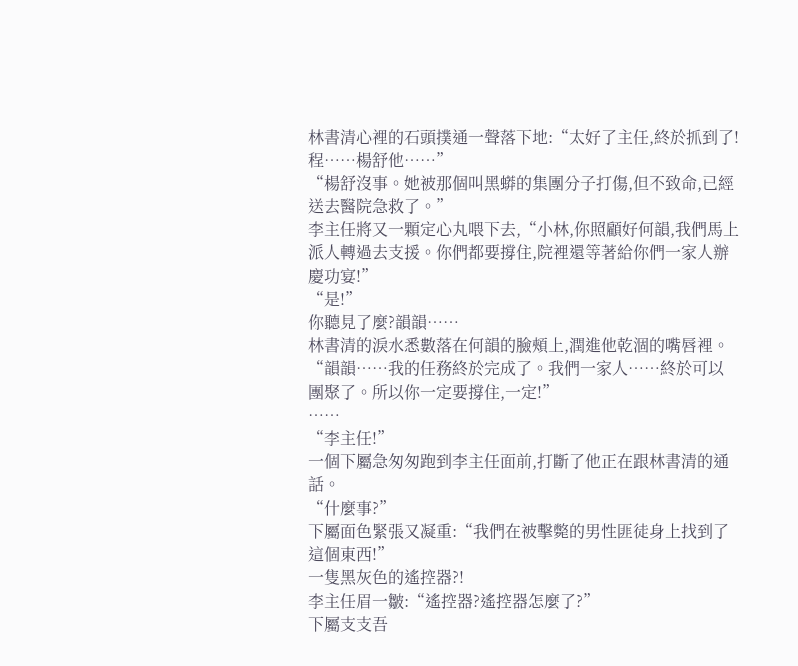林書清心裡的石頭撲通一聲落下地:“太好了主任,終於抓到了!程……楊舒他……”
“楊舒沒事。她被那個叫黑蟒的集團分子打傷,但不致命,已經送去醫院急救了。”
李主任將又一顆定心丸喂下去,“小林,你照顧好何韻,我們馬上派人轉過去支援。你們都要撐住,院裡還等著給你們一家人辦慶功宴!”
“是!”
你聽見了麼?韻韻……
林書清的淚水悉數落在何韻的臉頰上,潤進他乾涸的嘴唇裡。
“韻韻……我的任務終於完成了。我們一家人……終於可以團聚了。所以你一定要撐住,一定!”
……
“李主任!”
一個下屬急匆匆跑到李主任面前,打斷了他正在跟林書清的通話。
“什麼事?”
下屬面色緊張又凝重:“我們在被擊斃的男性匪徒身上找到了這個東西!”
一隻黑灰色的遙控器?!
李主任眉一皺:“遙控器?遙控器怎麼了?”
下屬支支吾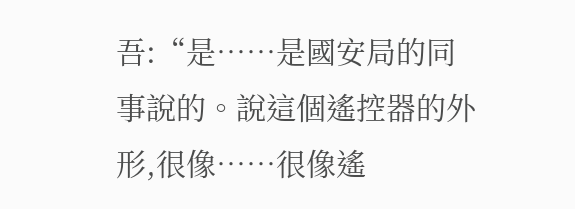吾:“是……是國安局的同事說的。說這個遙控器的外形,很像……很像遙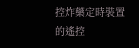控炸藥定時裝置的遙控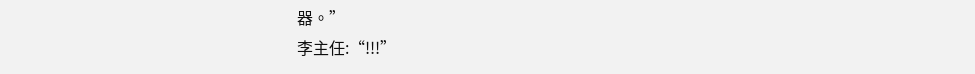器。”
李主任:“!!!”